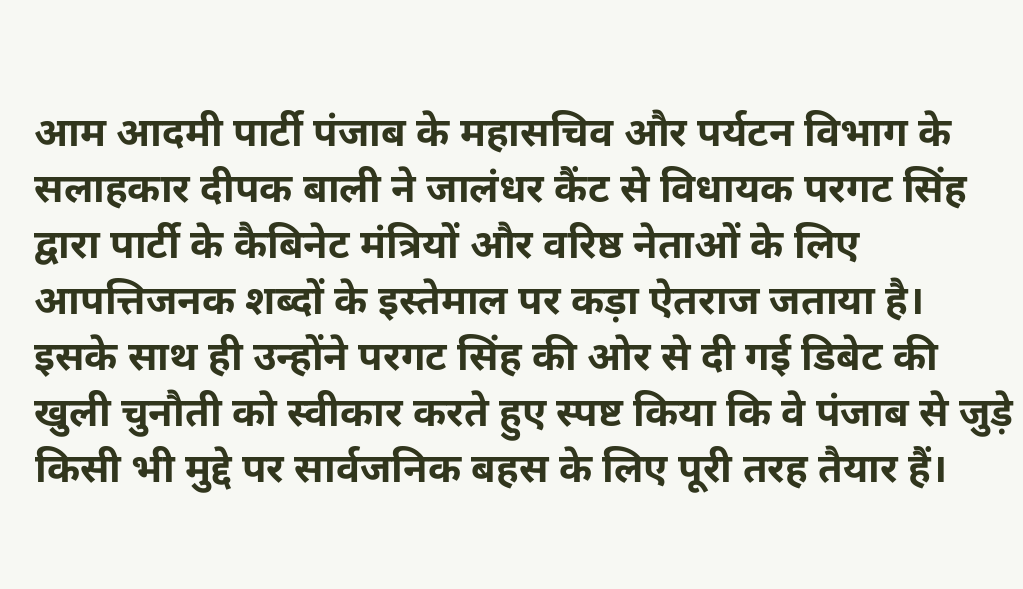आम आदमी पार्टी पंजाब के महासचिव और पर्यटन विभाग के सलाहकार दीपक बाली ने जालंधर कैंट से विधायक परगट सिंह द्वारा पार्टी के कैबिनेट मंत्रियों और वरिष्ठ नेताओं के लिए आपत्तिजनक शब्दों के इस्तेमाल पर कड़ा ऐतराज जताया है। इसके साथ ही उन्होंने परगट सिंह की ओर से दी गई डिबेट की खुली चुनौती को स्वीकार करते हुए स्पष्ट किया कि वे पंजाब से जुड़े किसी भी मुद्दे पर सार्वजनिक बहस के लिए पूरी तरह तैयार हैं।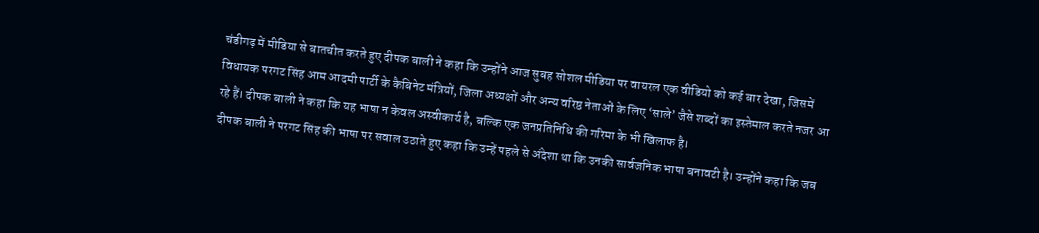चंडीगढ़ में मीडिया से बातचीत करते हुए दीपक बाली ने कहा कि उन्होंने आज सुबह सोशल मीडिया पर वायरल एक वीडियो को कई बार देखा, जिसमें विधायक परगट सिंह आम आदमी पार्टी के कैबिनेट मंत्रियों, जिला अध्यक्षों और अन्य वरिष्ठ नेताओं के लिए ‘साले’ जैसे शब्दों का इस्तेमाल करते नजर आ रहे हैं। दीपक बाली ने कहा कि यह भाषा न केवल अस्वीकार्य है, बल्कि एक जनप्रतिनिधि की गरिमा के भी खिलाफ है।
दीपक बाली ने परगट सिंह की भाषा पर सवाल उठाते हुए कहा कि उन्हें पहले से अंदेशा था कि उनकी सार्वजनिक भाषा बनावटी है। उन्होंने कहा कि जब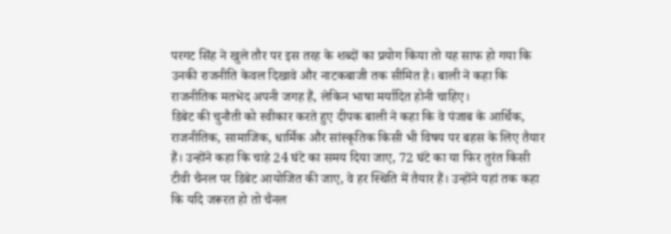परगट सिंह ने खुले तौर पर इस तरह के शब्दों का प्रयोग किया तो यह साफ हो गया कि उनकी राजनीति केवल दिखावे और नाटकबाजी तक सीमित है। बाली ने कहा कि राजनीतिक मतभेद अपनी जगह हैं, लेकिन भाषा मर्यादित होनी चाहिए।
डिबेट की चुनौती को स्वीकार करते हुए दीपक बाली ने कहा कि वे पंजाब के आर्थिक, राजनीतिक, सामाजिक, धार्मिक और सांस्कृतिक किसी भी विषय पर बहस के लिए तैयार हैं। उन्होंने कहा कि चाहे 24 घंटे का समय दिया जाए, 72 घंटे का या फिर तुरंत किसी टीवी चैनल पर डिबेट आयोजित की जाए, वे हर स्थिति में तैयार हैं। उन्होंने यहां तक कहा कि यदि जरूरत हो तो चैनल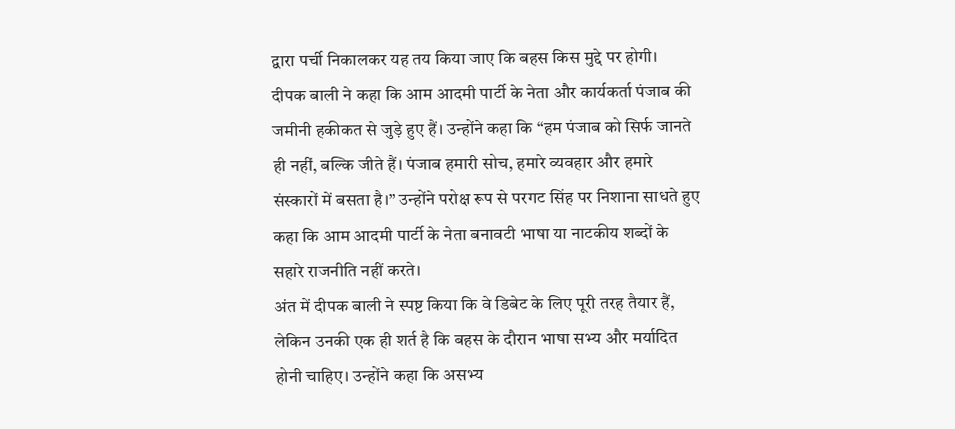द्वारा पर्ची निकालकर यह तय किया जाए कि बहस किस मुद्दे पर होगी।
दीपक बाली ने कहा कि आम आदमी पार्टी के नेता और कार्यकर्ता पंजाब की जमीनी हकीकत से जुड़े हुए हैं। उन्होंने कहा कि “हम पंजाब को सिर्फ जानते ही नहीं, बल्कि जीते हैं। पंजाब हमारी सोच, हमारे व्यवहार और हमारे संस्कारों में बसता है।” उन्होंने परोक्ष रूप से परगट सिंह पर निशाना साधते हुए कहा कि आम आदमी पार्टी के नेता बनावटी भाषा या नाटकीय शब्दों के सहारे राजनीति नहीं करते।
अंत में दीपक बाली ने स्पष्ट किया कि वे डिबेट के लिए पूरी तरह तैयार हैं, लेकिन उनकी एक ही शर्त है कि बहस के दौरान भाषा सभ्य और मर्यादित होनी चाहिए। उन्होंने कहा कि असभ्य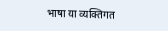भाषा या व्यक्तिगत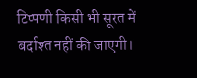टिप्पणी किसी भी सूरत में बर्दाश्त नहीं की जाएगी।